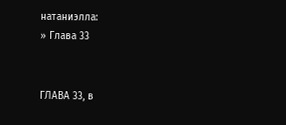натаниэлла:
» Глава 33


ГЛАВА 33, в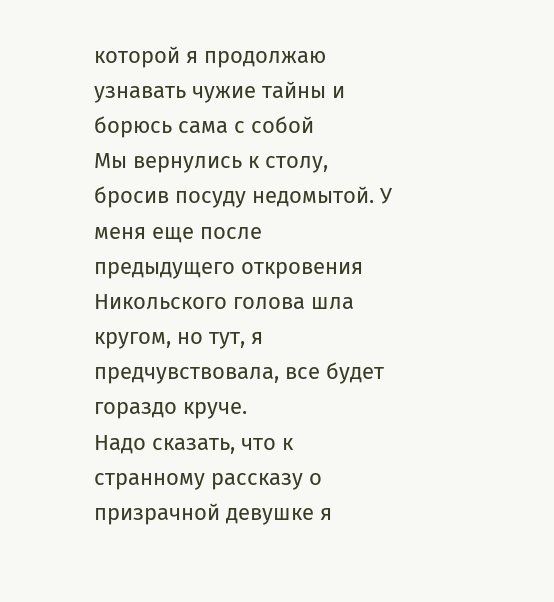которой я продолжаю узнавать чужие тайны и борюсь сама с собой
Мы вернулись к столу, бросив посуду недомытой. У меня еще после предыдущего откровения Никольского голова шла кругом, но тут, я предчувствовала, все будет гораздо круче.
Надо сказать, что к странному рассказу о призрачной девушке я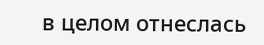в целом отнеслась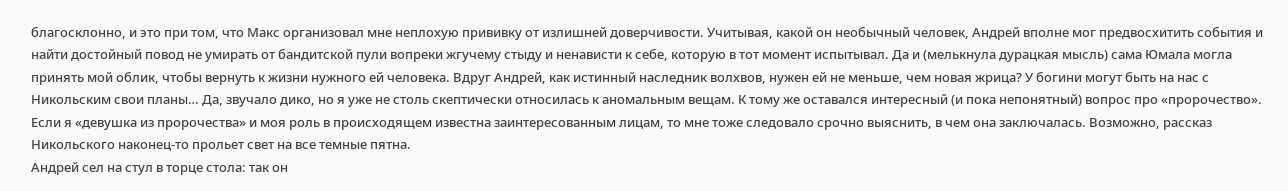благосклонно, и это при том, что Макс организовал мне неплохую прививку от излишней доверчивости. Учитывая, какой он необычный человек, Андрей вполне мог предвосхитить события и найти достойный повод не умирать от бандитской пули вопреки жгучему стыду и ненависти к себе, которую в тот момент испытывал. Да и (мелькнула дурацкая мысль) сама Юмала могла принять мой облик, чтобы вернуть к жизни нужного ей человека. Вдруг Андрей, как истинный наследник волхвов, нужен ей не меньше, чем новая жрица? У богини могут быть на нас с Никольским свои планы… Да, звучало дико, но я уже не столь скептически относилась к аномальным вещам. К тому же оставался интересный (и пока непонятный) вопрос про «пророчество». Если я «девушка из пророчества» и моя роль в происходящем известна заинтересованным лицам, то мне тоже следовало срочно выяснить, в чем она заключалась. Возможно, рассказ Никольского наконец-то прольет свет на все темные пятна.
Андрей сел на стул в торце стола: так он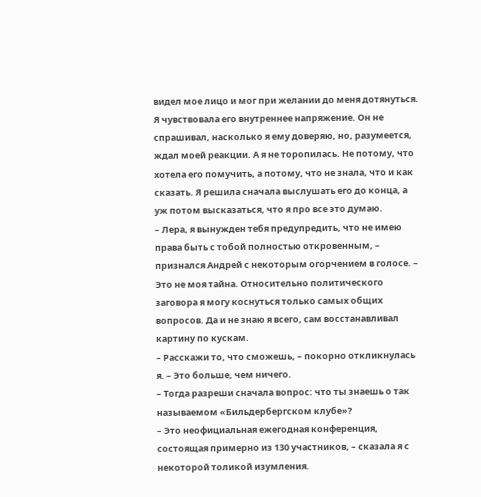видел мое лицо и мог при желании до меня дотянуться. Я чувствовала его внутреннее напряжение. Он не спрашивал, насколько я ему доверяю, но, разумеется, ждал моей реакции. А я не торопилась. Не потому, что хотела его помучить, а потому, что не знала, что и как сказать. Я решила сначала выслушать его до конца, а уж потом высказаться, что я про все это думаю.
– Лера, я вынужден тебя предупредить, что не имею права быть с тобой полностью откровенным, – признался Андрей с некоторым огорчением в голосе. – Это не моя тайна. Относительно политического заговора я могу коснуться только самых общих вопросов. Да и не знаю я всего, сам восстанавливал картину по кускам.
– Расскажи то, что сможешь, – покорно откликнулась я. – Это больше, чем ничего.
– Тогда разреши сначала вопрос: что ты знаешь о так называемом «Бильдербергском клубе»?
– Это неофициальная ежегодная конференция, состоящая примерно из 130 участников, – сказала я с некоторой толикой изумления.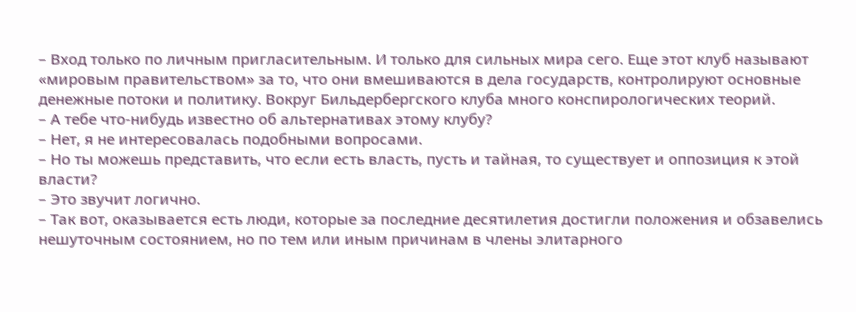– Вход только по личным пригласительным. И только для сильных мира сего. Еще этот клуб называют «мировым правительством» за то, что они вмешиваются в дела государств, контролируют основные денежные потоки и политику. Вокруг Бильдербергского клуба много конспирологических теорий.
– А тебе что-нибудь известно об альтернативах этому клубу?
– Нет, я не интересовалась подобными вопросами.
– Но ты можешь представить, что если есть власть, пусть и тайная, то существует и оппозиция к этой власти?
– Это звучит логично.
– Так вот, оказывается есть люди, которые за последние десятилетия достигли положения и обзавелись нешуточным состоянием, но по тем или иным причинам в члены элитарного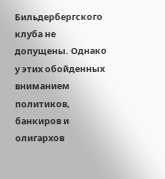Бильдербергского клуба не допущены. Однако у этих обойденных вниманием политиков, банкиров и олигархов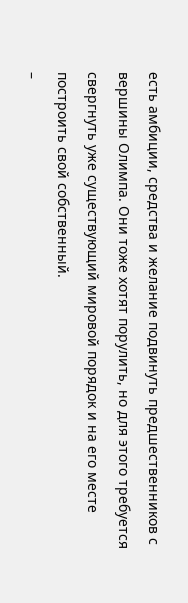есть амбиции, средства и желание подвинуть предшественников с вершины Олимпа. Они тоже хотят порулить, но для этого требуется свергнуть уже существующий мировой порядок и на его месте построить свой собственный.
–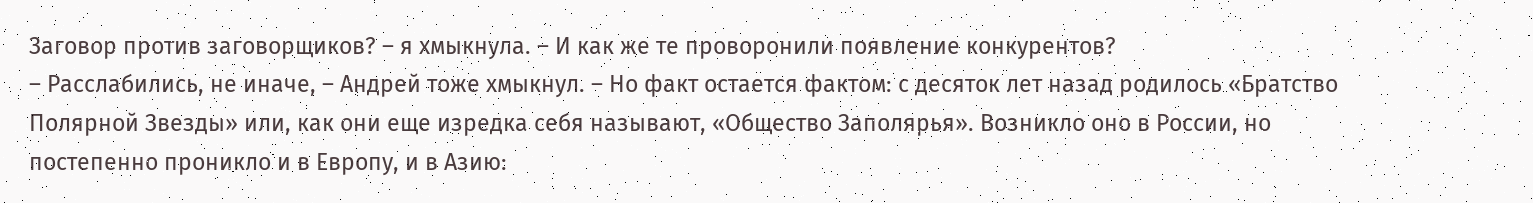Заговор против заговорщиков? – я хмыкнула. – И как же те проворонили появление конкурентов?
– Расслабились, не иначе, – Андрей тоже хмыкнул. – Но факт остается фактом: с десяток лет назад родилось «Братство Полярной Звезды» или, как они еще изредка себя называют, «Общество Заполярья». Возникло оно в России, но постепенно проникло и в Европу, и в Азию: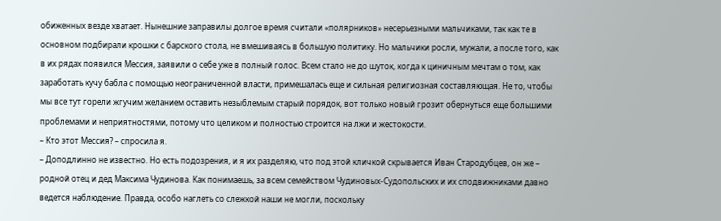обиженных везде хватает. Нынешние заправилы долгое время считали «полярников» несерьезными мальчиками, так как те в основном подбирали крошки с барского стола, не вмешиваясь в большую политику. Но мальчики росли, мужали, а после того, как в их рядах появился Мессия, заявили о себе уже в полный голос. Всем стало не до шуток, когда к циничным мечтам о том, как заработать кучу бабла с помощью неограниченной власти, примешалась еще и сильная религиозная составляющая. Не то, чтобы мы все тут горели жгучим желанием оставить незыблемым старый порядок, вот только новый грозит обернуться еще большими проблемами и неприятностями, потому что целиком и полностью строится на лжи и жестокости.
– Кто этот Мессия? – спросила я.
– Доподлинно не известно. Но есть подозрения, и я их разделяю, что под этой кличкой скрывается Иван Стародубцев, он же – родной отец и дед Максима Чудинова. Как понимаешь, за всем семейством Чудиновых-Судопольских и их сподвижниками давно ведется наблюдение. Правда, особо наглеть со слежкой наши не могли, поскольку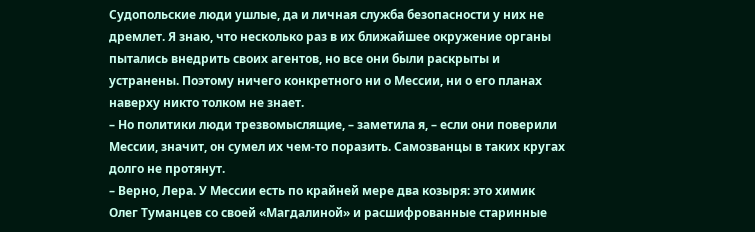Судопольские люди ушлые, да и личная служба безопасности у них не дремлет. Я знаю, что несколько раз в их ближайшее окружение органы пытались внедрить своих агентов, но все они были раскрыты и устранены. Поэтому ничего конкретного ни о Мессии, ни о его планах наверху никто толком не знает.
– Но политики люди трезвомыслящие, – заметила я, – если они поверили Мессии, значит, он сумел их чем-то поразить. Самозванцы в таких кругах долго не протянут.
– Верно, Лера. У Мессии есть по крайней мере два козыря: это химик Олег Туманцев со своей «Магдалиной» и расшифрованные старинные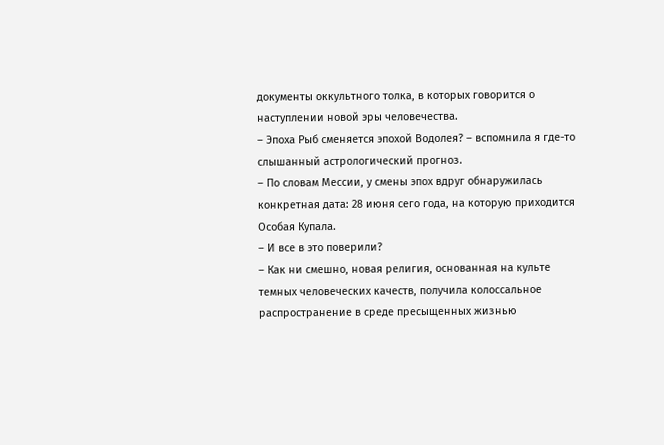документы оккультного толка, в которых говорится о наступлении новой эры человечества.
– Эпоха Рыб сменяется эпохой Водолея? – вспомнила я где-то слышанный астрологический прогноз.
– По словам Мессии, у смены эпох вдруг обнаружилась конкретная дата: 28 июня сего года, на которую приходится Особая Купала.
– И все в это поверили?
– Как ни смешно, новая религия, основанная на культе темных человеческих качеств, получила колоссальное распространение в среде пресыщенных жизнью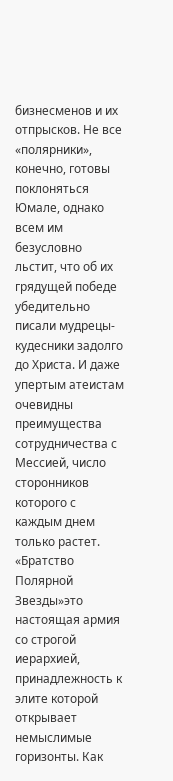бизнесменов и их отпрысков. Не все «полярники», конечно, готовы поклоняться Юмале, однако всем им безусловно льстит, что об их грядущей победе убедительно писали мудрецы-кудесники задолго до Христа. И даже упертым атеистам очевидны преимущества сотрудничества с Мессией, число сторонников которого с каждым днем только растет. «Братство Полярной Звезды»это настоящая армия со строгой иерархией, принадлежность к элите которой открывает немыслимые горизонты. Как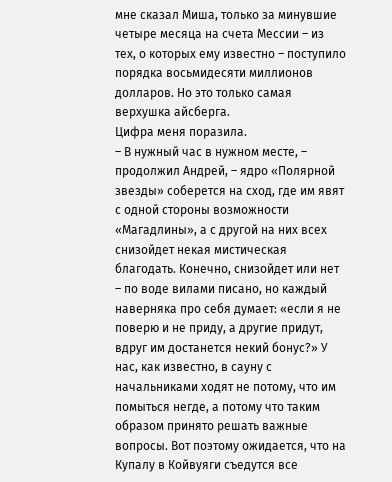мне сказал Миша, только за минувшие четыре месяца на счета Мессии – из тех, о которых ему известно – поступило порядка восьмидесяти миллионов долларов. Но это только самая верхушка айсберга.
Цифра меня поразила.
– В нужный час в нужном месте, – продолжил Андрей, – ядро «Полярной звезды» соберется на сход, где им явят с одной стороны возможности «Магадлины», а с другой на них всех снизойдет некая мистическая благодать. Конечно, снизойдет или нет – по воде вилами писано, но каждый наверняка про себя думает: «если я не поверю и не приду, а другие придут, вдруг им достанется некий бонус?» У нас, как известно, в сауну с начальниками ходят не потому, что им помыться негде, а потому что таким образом принято решать важные вопросы. Вот поэтому ожидается, что на Купалу в Койвуяги съедутся все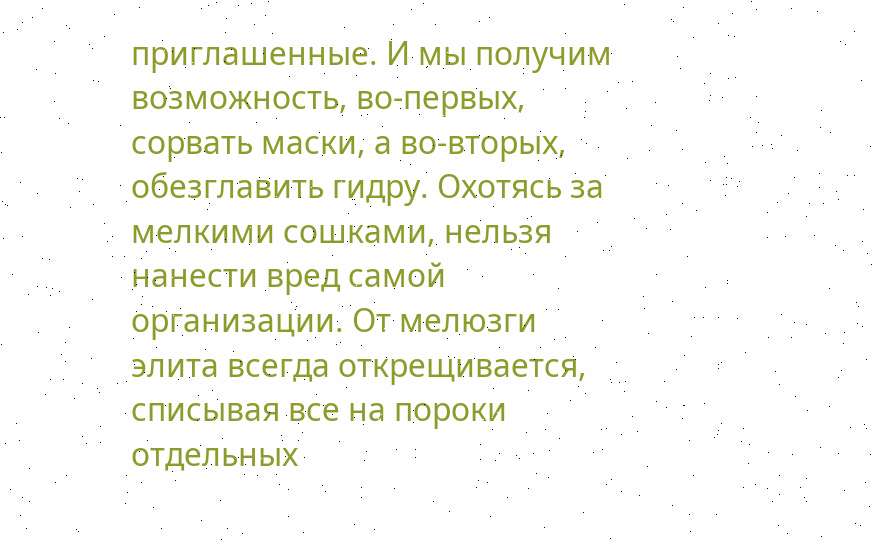приглашенные. И мы получим возможность, во-первых, сорвать маски, а во-вторых, обезглавить гидру. Охотясь за мелкими сошками, нельзя нанести вред самой организации. От мелюзги элита всегда открещивается, списывая все на пороки отдельных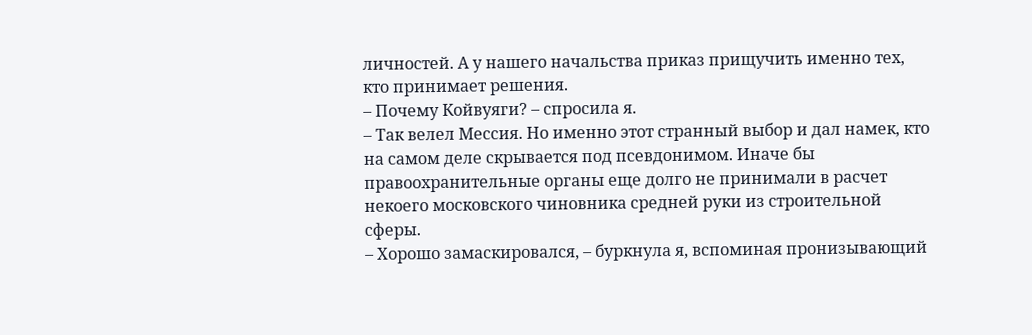личностей. А у нашего начальства приказ прищучить именно тех, кто принимает решения.
– Почему Койвуяги? – спросила я.
– Так велел Мессия. Но именно этот странный выбор и дал намек, кто на самом деле скрывается под псевдонимом. Иначе бы правоохранительные органы еще долго не принимали в расчет некоего московского чиновника средней руки из строительной сферы.
– Хорошо замаскировался, – буркнула я, вспоминая пронизывающий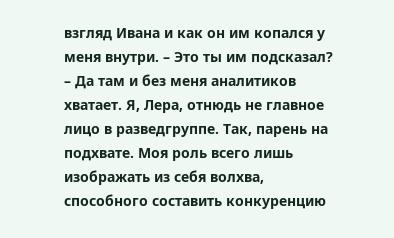взгляд Ивана и как он им копался у меня внутри. – Это ты им подсказал?
– Да там и без меня аналитиков хватает. Я, Лера, отнюдь не главное лицо в разведгруппе. Так, парень на подхвате. Моя роль всего лишь изображать из себя волхва, способного составить конкуренцию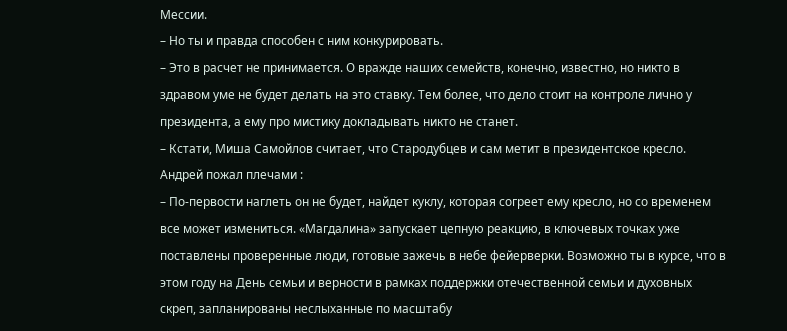Мессии.
– Но ты и правда способен с ним конкурировать.
– Это в расчет не принимается. О вражде наших семейств, конечно, известно, но никто в здравом уме не будет делать на это ставку. Тем более, что дело стоит на контроле лично у президента, а ему про мистику докладывать никто не станет.
– Кстати, Миша Самойлов считает, что Стародубцев и сам метит в президентское кресло.
Андрей пожал плечами :
– По-первости наглеть он не будет, найдет куклу, которая согреет ему кресло, но со временем все может измениться. «Магдалина» запускает цепную реакцию, в ключевых точках уже поставлены проверенные люди, готовые зажечь в небе фейерверки. Возможно ты в курсе, что в этом году на День семьи и верности в рамках поддержки отечественной семьи и духовных скреп, запланированы неслыханные по масштабу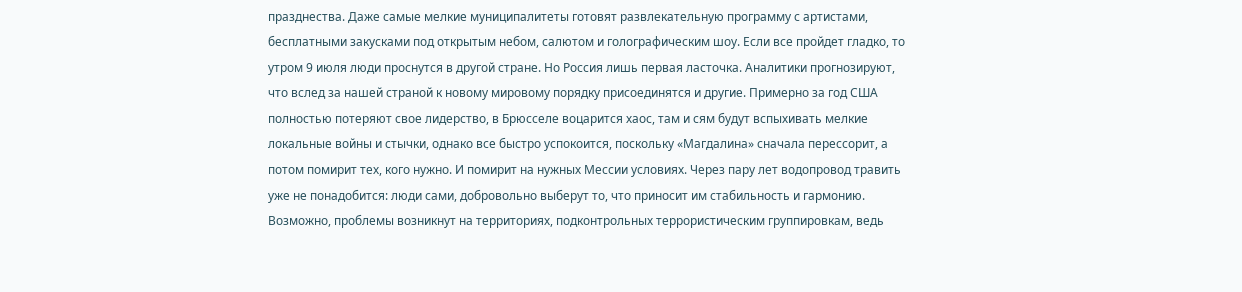празднества. Даже самые мелкие муниципалитеты готовят развлекательную программу с артистами, бесплатными закусками под открытым небом, салютом и голографическим шоу. Если все пройдет гладко, то утром 9 июля люди проснутся в другой стране. Но Россия лишь первая ласточка. Аналитики прогнозируют, что вслед за нашей страной к новому мировому порядку присоединятся и другие. Примерно за год США полностью потеряют свое лидерство, в Брюсселе воцарится хаос, там и сям будут вспыхивать мелкие локальные войны и стычки, однако все быстро успокоится, поскольку «Магдалина» сначала перессорит, а потом помирит тех, кого нужно. И помирит на нужных Мессии условиях. Через пару лет водопровод травить уже не понадобится: люди сами, добровольно выберут то, что приносит им стабильность и гармонию. Возможно, проблемы возникнут на территориях, подконтрольных террористическим группировкам, ведь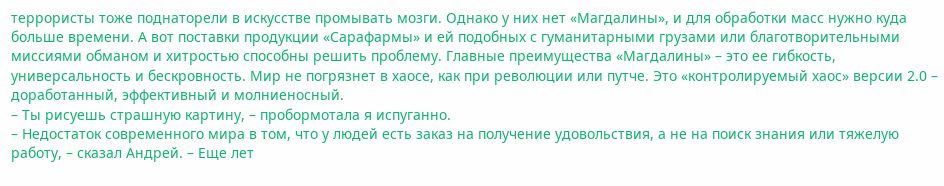террористы тоже поднаторели в искусстве промывать мозги. Однако у них нет «Магдалины», и для обработки масс нужно куда больше времени. А вот поставки продукции «Сарафармы» и ей подобных с гуманитарными грузами или благотворительными миссиями обманом и хитростью способны решить проблему. Главные преимущества «Магдалины» – это ее гибкость, универсальность и бескровность. Мир не погрязнет в хаосе, как при революции или путче. Это «контролируемый хаос» версии 2.0 – доработанный, эффективный и молниеносный.
– Ты рисуешь страшную картину, – пробормотала я испуганно.
– Недостаток современного мира в том, что у людей есть заказ на получение удовольствия, а не на поиск знания или тяжелую работу, – сказал Андрей. – Еще лет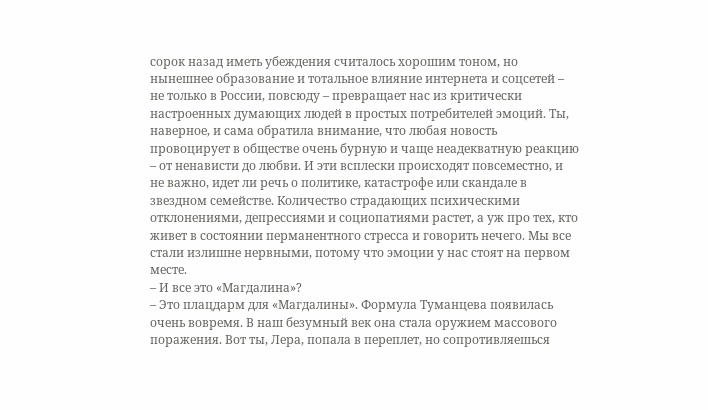сорок назад иметь убеждения считалось хорошим тоном, но нынешнее образование и тотальное влияние интернета и соцсетей – не только в России, повсюду – превращает нас из критически настроенных думающих людей в простых потребителей эмоций. Ты, наверное, и сама обратила внимание, что любая новость провоцирует в обществе очень бурную и чаще неадекватную реакцию – от ненависти до любви. И эти всплески происходят повсеместно, и не важно, идет ли речь о политике, катастрофе или скандале в звездном семействе. Количество страдающих психическими отклонениями, депрессиями и социопатиями растет, а уж про тех, кто живет в состоянии перманентного стресса и говорить нечего. Мы все стали излишне нервными, потому что эмоции у нас стоят на первом месте.
– И все это «Магдалина»?
– Это плацдарм для «Магдалины». Формула Туманцева появилась очень вовремя. В наш безумный век она стала оружием массового поражения. Вот ты, Лера, попала в переплет, но сопротивляешься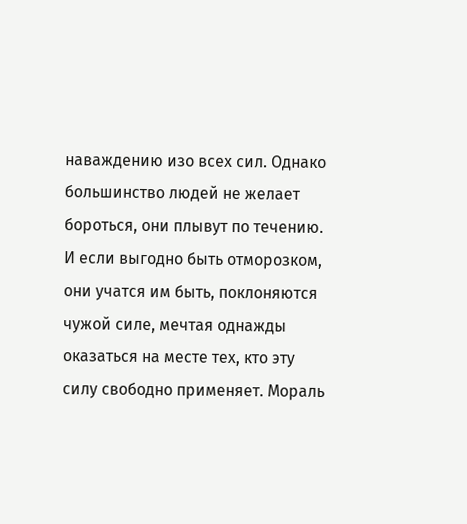наваждению изо всех сил. Однако большинство людей не желает бороться, они плывут по течению. И если выгодно быть отморозком, они учатся им быть, поклоняются чужой силе, мечтая однажды оказаться на месте тех, кто эту силу свободно применяет. Мораль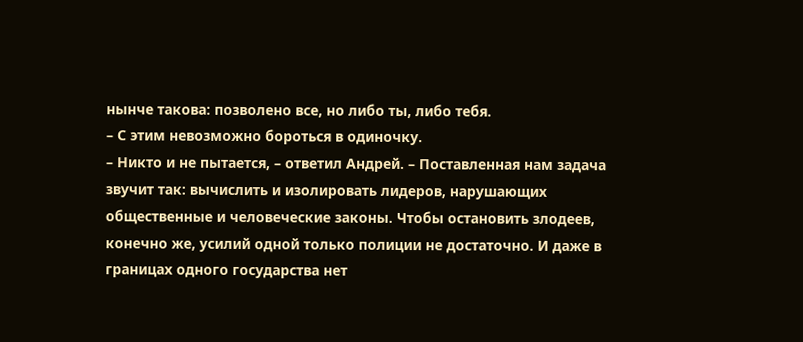нынче такова: позволено все, но либо ты, либо тебя.
– С этим невозможно бороться в одиночку.
– Никто и не пытается, – ответил Андрей. – Поставленная нам задача звучит так: вычислить и изолировать лидеров, нарушающих общественные и человеческие законы. Чтобы остановить злодеев, конечно же, усилий одной только полиции не достаточно. И даже в границах одного государства нет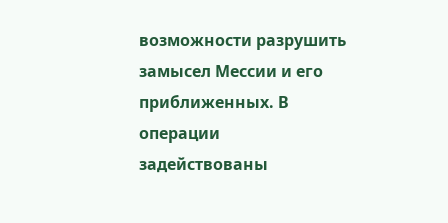возможности разрушить замысел Мессии и его приближенных. В операции задействованы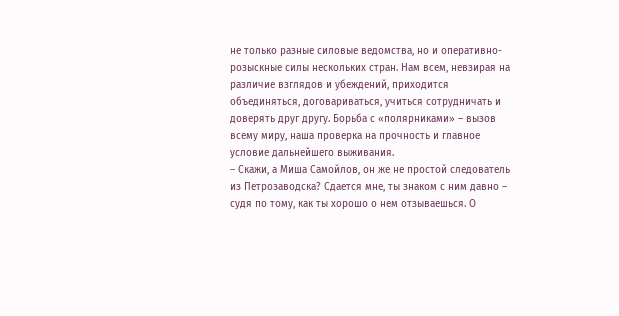не только разные силовые ведомства, но и оперативно-розыскные силы нескольких стран. Нам всем, невзирая на различие взглядов и убеждений, приходится объединяться, договариваться, учиться сотрудничать и доверять друг другу. Борьба с «полярниками» – вызов всему миру, наша проверка на прочность и главное условие дальнейшего выживания.
– Скажи, а Миша Самойлов, он же не простой следователь из Петрозаводска? Сдается мне, ты знаком с ним давно – судя по тому, как ты хорошо о нем отзываешься. О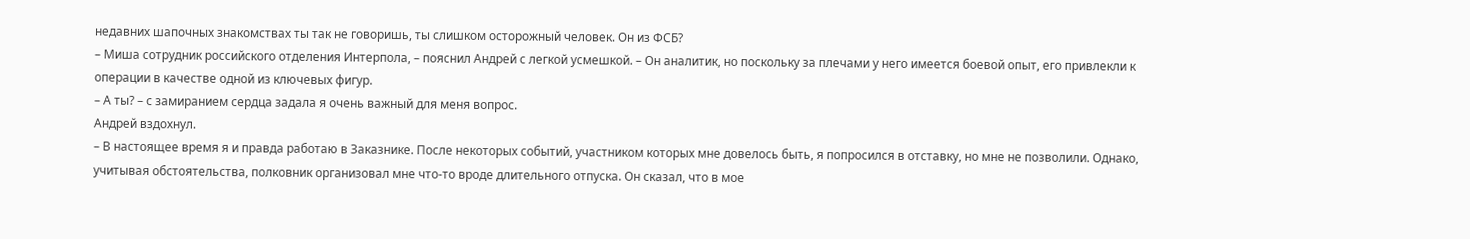недавних шапочных знакомствах ты так не говоришь, ты слишком осторожный человек. Он из ФСБ?
– Миша сотрудник российского отделения Интерпола, – пояснил Андрей с легкой усмешкой. – Он аналитик, но поскольку за плечами у него имеется боевой опыт, его привлекли к операции в качестве одной из ключевых фигур.
– А ты? – с замиранием сердца задала я очень важный для меня вопрос.
Андрей вздохнул.
– В настоящее время я и правда работаю в Заказнике. После некоторых событий, участником которых мне довелось быть, я попросился в отставку, но мне не позволили. Однако, учитывая обстоятельства, полковник организовал мне что-то вроде длительного отпуска. Он сказал, что в мое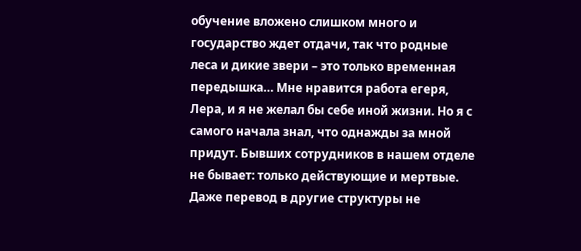обучение вложено слишком много и государство ждет отдачи, так что родные леса и дикие звери – это только временная передышка… Мне нравится работа егеря, Лера, и я не желал бы себе иной жизни. Но я с самого начала знал, что однажды за мной придут. Бывших сотрудников в нашем отделе не бывает: только действующие и мертвые. Даже перевод в другие структуры не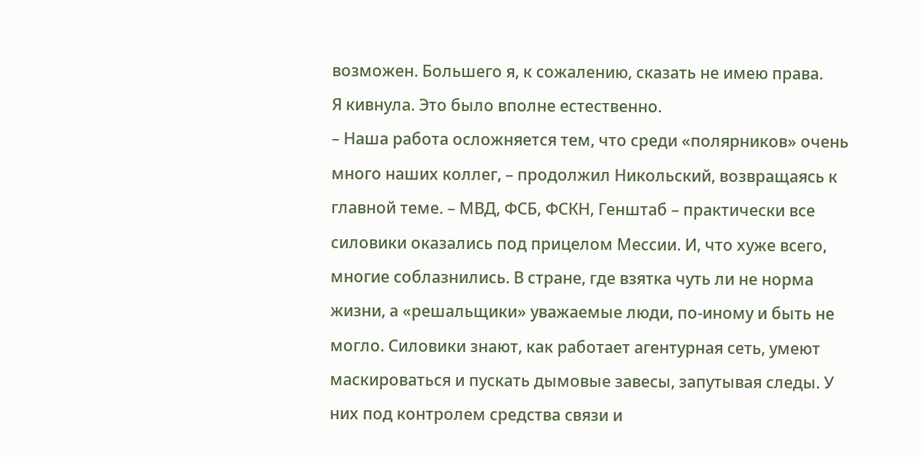возможен. Большего я, к сожалению, сказать не имею права.
Я кивнула. Это было вполне естественно.
– Наша работа осложняется тем, что среди «полярников» очень много наших коллег, – продолжил Никольский, возвращаясь к главной теме. – МВД, ФСБ, ФСКН, Генштаб – практически все силовики оказались под прицелом Мессии. И, что хуже всего, многие соблазнились. В стране, где взятка чуть ли не норма жизни, а «решальщики» уважаемые люди, по-иному и быть не могло. Силовики знают, как работает агентурная сеть, умеют маскироваться и пускать дымовые завесы, запутывая следы. У них под контролем средства связи и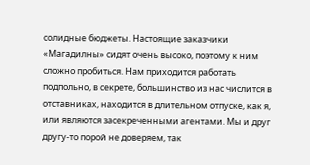солидные бюджеты. Настоящие заказчики «Магадилны» сидят очень высоко, поэтому к ним сложно пробиться. Нам приходится работать подпольно, в секрете, большинство из нас числится в отставниках, находится в длительном отпуске, как я, или являются засекреченными агентами. Мы и друг другу-то порой не доверяем, так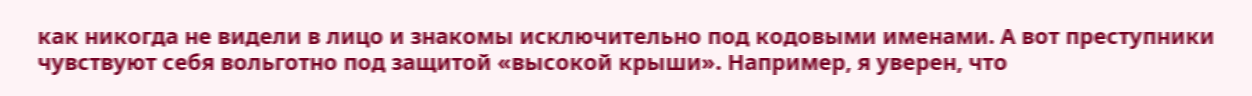как никогда не видели в лицо и знакомы исключительно под кодовыми именами. А вот преступники чувствуют себя вольготно под защитой «высокой крыши». Например, я уверен, что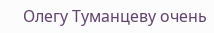Олегу Туманцеву очень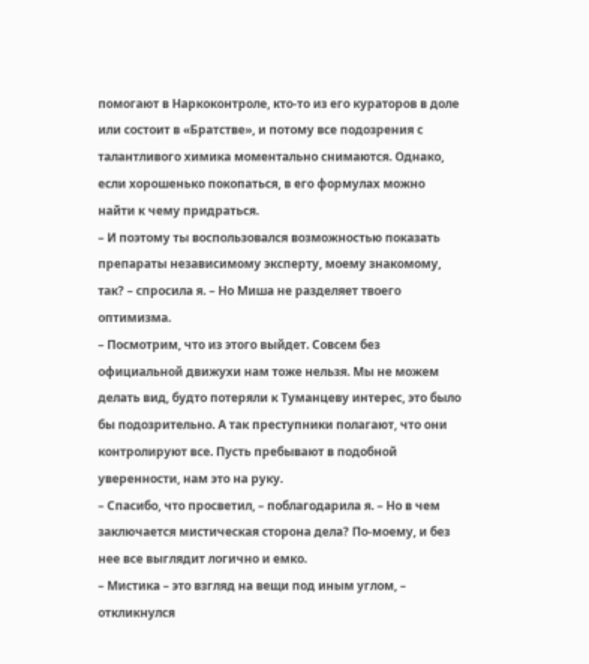помогают в Наркоконтроле, кто-то из его кураторов в доле или состоит в «Братстве», и потому все подозрения с талантливого химика моментально снимаются. Однако, если хорошенько покопаться, в его формулах можно найти к чему придраться.
– И поэтому ты воспользовался возможностью показать препараты независимому эксперту, моему знакомому, так? – спросила я. – Но Миша не разделяет твоего оптимизма.
– Посмотрим, что из этого выйдет. Совсем без официальной движухи нам тоже нельзя. Мы не можем делать вид, будто потеряли к Туманцеву интерес, это было бы подозрительно. А так преступники полагают, что они контролируют все. Пусть пребывают в подобной уверенности, нам это на руку.
– Спасибо, что просветил, – поблагодарила я. – Но в чем заключается мистическая сторона дела? По-моему, и без нее все выглядит логично и емко.
– Мистика – это взгляд на вещи под иным углом, – откликнулся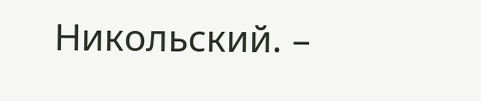Никольский. –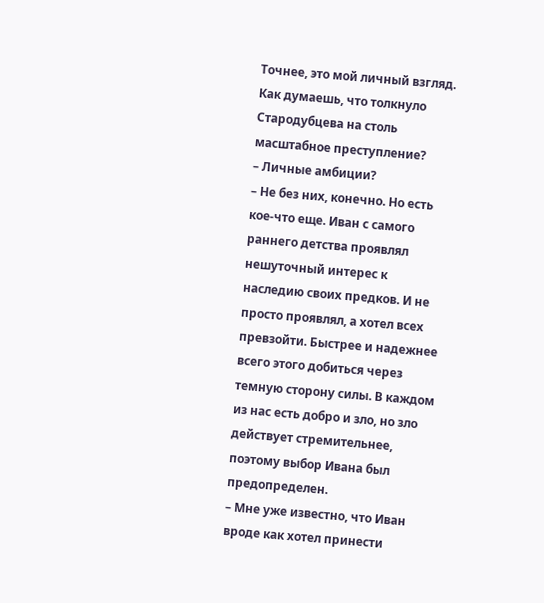Точнее, это мой личный взгляд. Как думаешь, что толкнуло Стародубцева на столь масштабное преступление?
– Личные амбиции?
– Не без них, конечно. Но есть кое-что еще. Иван с самого раннего детства проявлял нешуточный интерес к наследию своих предков. И не просто проявлял, а хотел всех превзойти. Быстрее и надежнее всего этого добиться через темную сторону силы. В каждом из нас есть добро и зло, но зло действует стремительнее, поэтому выбор Ивана был предопределен.
– Мне уже известно, что Иван вроде как хотел принести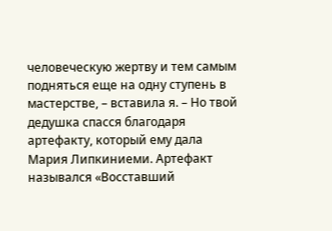человеческую жертву и тем самым подняться еще на одну ступень в мастерстве, – вставила я. – Но твой дедушка спасся благодаря артефакту, который ему дала Мария Липкиниеми. Артефакт назывался «Восставший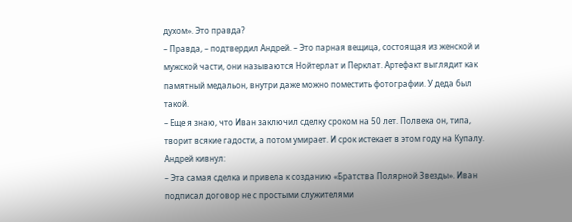духом». Это правда?
– Правда, – подтвердил Андрей. – Это парная вещица, состоящая из женской и мужской части, они называются Нойтерлат и Перклат. Артефакт выглядит как памятный медальон, внутри даже можно поместить фотографии. У деда был такой.
– Еще я знаю, что Иван заключил сделку сроком на 50 лет. Полвека он, типа, творит всякие гадости, а потом умирает. И срок истекает в этом году на Купалу.
Андрей кивнул:
– Эта самая сделка и привела к созданию «Братства Полярной Звезды». Иван подписал договор не с простыми служителями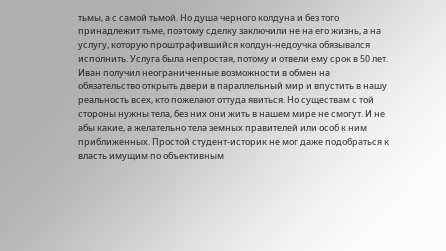тьмы, а с самой тьмой. Но душа черного колдуна и без того принадлежит тьме, поэтому сделку заключили не на его жизнь, а на услугу, которую проштрафившийся колдун-недоучка обязывался исполнить. Услуга была непростая, потому и отвели ему срок в 50 лет. Иван получил неограниченные возможности в обмен на обязательство открыть двери в параллельный мир и впустить в нашу реальность всех, кто пожелают оттуда явиться. Но существам с той стороны нужны тела, без них они жить в нашем мире не смогут. И не абы какие, а желательно тела земных правителей или особ к ним приближенных. Простой студент-историк не мог даже подобраться к власть имущим по объективным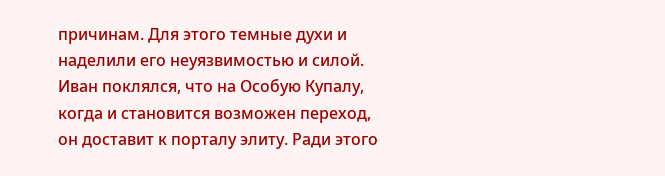причинам. Для этого темные духи и наделили его неуязвимостью и силой. Иван поклялся, что на Особую Купалу, когда и становится возможен переход, он доставит к порталу элиту. Ради этого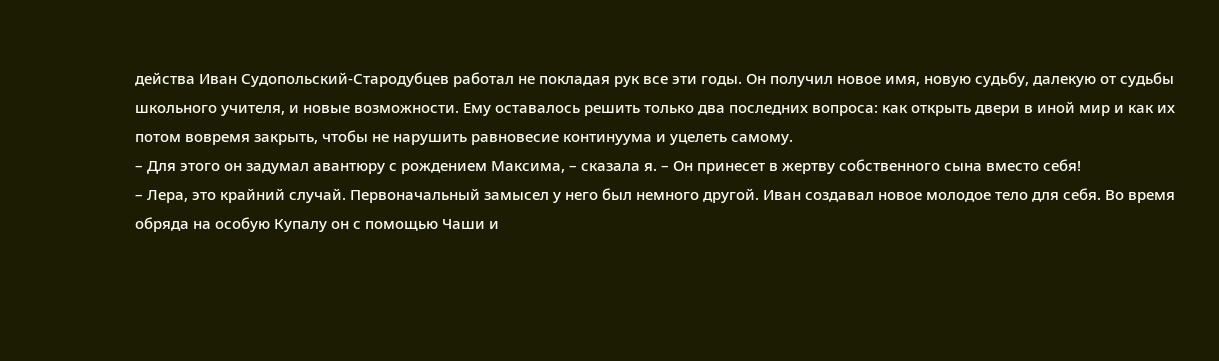действа Иван Судопольский-Стародубцев работал не покладая рук все эти годы. Он получил новое имя, новую судьбу, далекую от судьбы школьного учителя, и новые возможности. Ему оставалось решить только два последних вопроса: как открыть двери в иной мир и как их потом вовремя закрыть, чтобы не нарушить равновесие континуума и уцелеть самому.
– Для этого он задумал авантюру с рождением Максима, – сказала я. – Он принесет в жертву собственного сына вместо себя!
– Лера, это крайний случай. Первоначальный замысел у него был немного другой. Иван создавал новое молодое тело для себя. Во время обряда на особую Купалу он с помощью Чаши и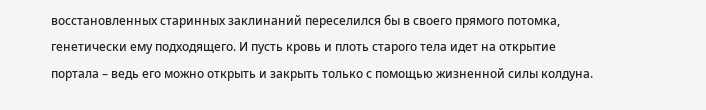восстановленных старинных заклинаний переселился бы в своего прямого потомка, генетически ему подходящего. И пусть кровь и плоть старого тела идет на открытие портала – ведь его можно открыть и закрыть только с помощью жизненной силы колдуна.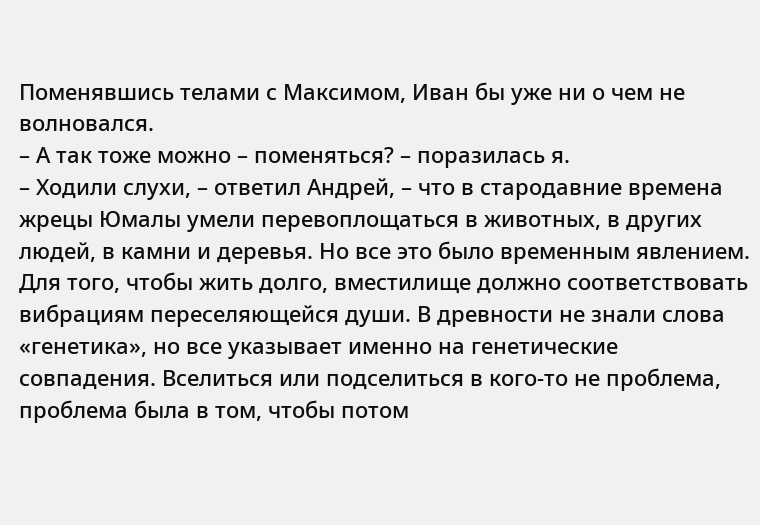Поменявшись телами с Максимом, Иван бы уже ни о чем не волновался.
– А так тоже можно – поменяться? – поразилась я.
– Ходили слухи, – ответил Андрей, – что в стародавние времена жрецы Юмалы умели перевоплощаться в животных, в других людей, в камни и деревья. Но все это было временным явлением. Для того, чтобы жить долго, вместилище должно соответствовать вибрациям переселяющейся души. В древности не знали слова «генетика», но все указывает именно на генетические совпадения. Вселиться или подселиться в кого-то не проблема, проблема была в том, чтобы потом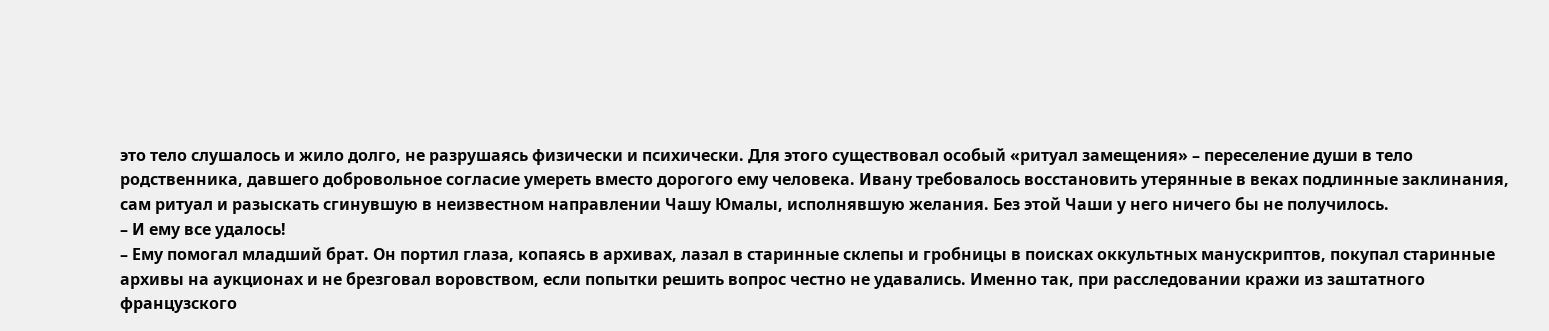это тело слушалось и жило долго, не разрушаясь физически и психически. Для этого существовал особый «ритуал замещения» – переселение души в тело родственника, давшего добровольное согласие умереть вместо дорогого ему человека. Ивану требовалось восстановить утерянные в веках подлинные заклинания, сам ритуал и разыскать сгинувшую в неизвестном направлении Чашу Юмалы, исполнявшую желания. Без этой Чаши у него ничего бы не получилось.
– И ему все удалось!
– Ему помогал младший брат. Он портил глаза, копаясь в архивах, лазал в старинные склепы и гробницы в поисках оккультных манускриптов, покупал старинные архивы на аукционах и не брезговал воровством, если попытки решить вопрос честно не удавались. Именно так, при расследовании кражи из заштатного французского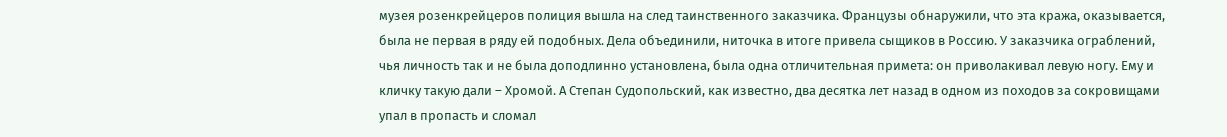музея розенкрейцеров полиция вышла на след таинственного заказчика. Французы обнаружили, что эта кража, оказывается, была не первая в ряду ей подобных. Дела объединили, ниточка в итоге привела сыщиков в Россию. У заказчика ограблений, чья личность так и не была доподлинно установлена, была одна отличительная примета: он приволакивал левую ногу. Ему и кличку такую дали – Хромой. А Степан Судопольский, как известно, два десятка лет назад в одном из походов за сокровищами упал в пропасть и сломал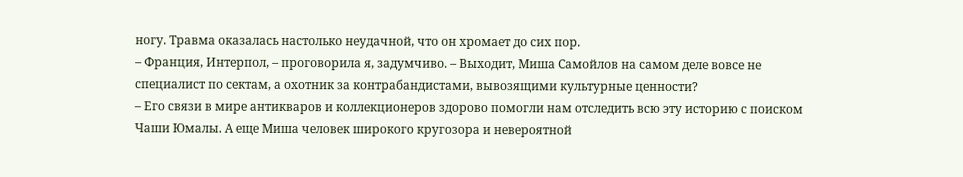ногу. Травма оказалась настолько неудачной, что он хромает до сих пор.
– Франция, Интерпол, – проговорила я, задумчиво. – Выходит, Миша Самойлов на самом деле вовсе не специалист по сектам, а охотник за контрабандистами, вывозящими культурные ценности?
– Его связи в мире антикваров и коллекционеров здорово помогли нам отследить всю эту историю с поиском Чаши Юмалы. А еще Миша человек широкого кругозора и невероятной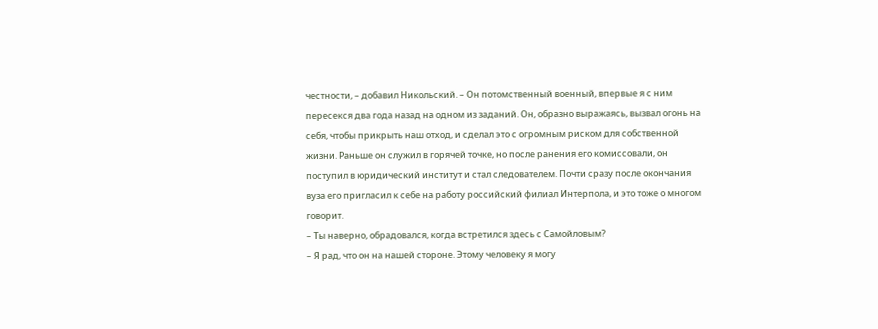честности, – добавил Никольский. – Он потомственный военный, впервые я с ним пересекся два года назад на одном из заданий. Он, образно выражаясь, вызвал огонь на себя, чтобы прикрыть наш отход, и сделал это с огромным риском для собственной жизни. Раньше он служил в горячей точке, но после ранения его комиссовали, он поступил в юридический институт и стал следователем. Почти сразу после окончания вуза его пригласил к себе на работу российский филиал Интерпола, и это тоже о многом говорит.
– Ты наверно, обрадовался, когда встретился здесь с Самойловым?
– Я рад, что он на нашей стороне. Этому человеку я могу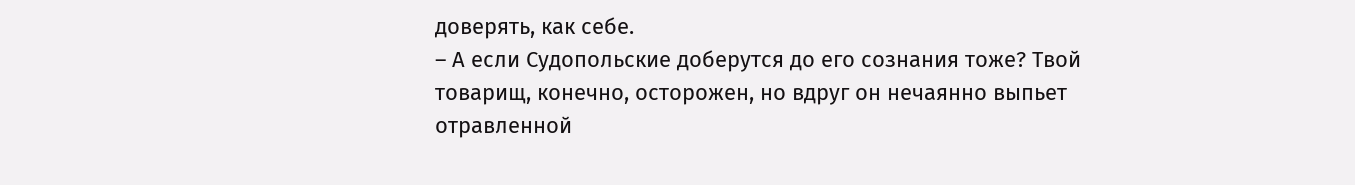доверять, как себе.
– А если Судопольские доберутся до его сознания тоже? Твой товарищ, конечно, осторожен, но вдруг он нечаянно выпьет отравленной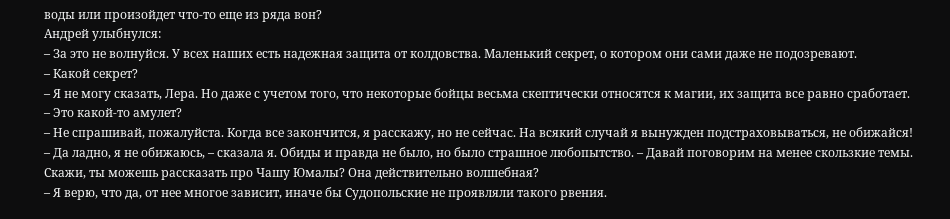воды или произойдет что-то еще из ряда вон?
Андрей улыбнулся:
– За это не волнуйся. У всех наших есть надежная защита от колдовства. Маленький секрет, о котором они сами даже не подозревают.
– Какой секрет?
– Я не могу сказать, Лера. Но даже с учетом того, что некоторые бойцы весьма скептически относятся к магии, их защита все равно сработает.
– Это какой-то амулет?
– Не спрашивай, пожалуйста. Когда все закончится, я расскажу, но не сейчас. На всякий случай я вынужден подстраховываться, не обижайся!
– Да ладно, я не обижаюсь, – сказала я. Обиды и правда не было, но было страшное любопытство. – Давай поговорим на менее скользкие темы. Скажи, ты можешь рассказать про Чашу Юмалы? Она действительно волшебная?
– Я верю, что да, от нее многое зависит, иначе бы Судопольские не проявляли такого рвения.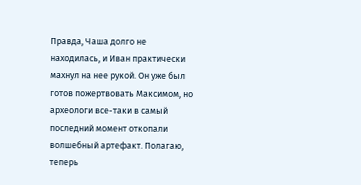Правда, Чаша долго не находилась, и Иван практически махнул на нее рукой. Он уже был готов пожертвовать Максимом, но археологи все-таки в самый последний момент откопали волшебный артефакт. Полагаю, теперь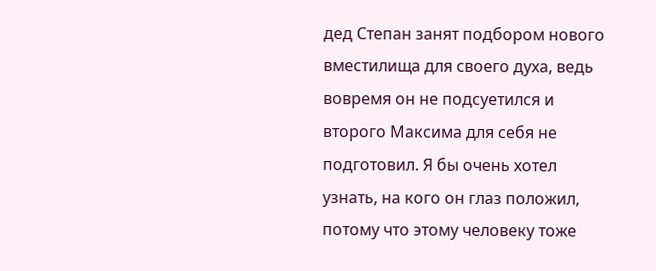дед Степан занят подбором нового вместилища для своего духа, ведь вовремя он не подсуетился и второго Максима для себя не подготовил. Я бы очень хотел узнать, на кого он глаз положил, потому что этому человеку тоже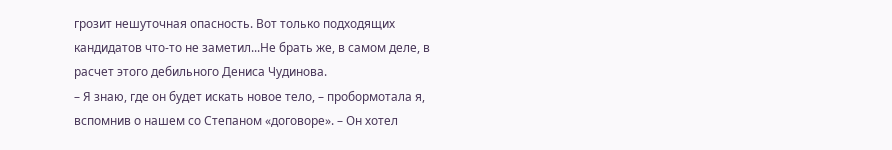грозит нешуточная опасность. Вот только подходящих кандидатов что-то не заметил...Не брать же, в самом деле, в расчет этого дебильного Дениса Чудинова.
– Я знаю, где он будет искать новое тело, – пробормотала я, вспомнив о нашем со Степаном «договоре». – Он хотел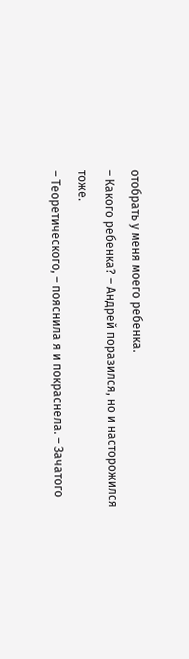отобрать у меня моего ребенка.
– Какого ребенка? – Андрей поразился, но и насторожился тоже.
– Теоретического, – пояснила я и покраснела. – Зачатого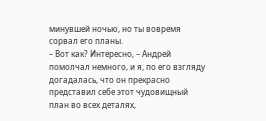минувшей ночью, но ты вовремя сорвал его планы.
– Вот как? Интересно, – Андрей помолчал немного, и я, по его взгляду догадалась, что он прекрасно представил себе этот чудовищный план во всех деталях,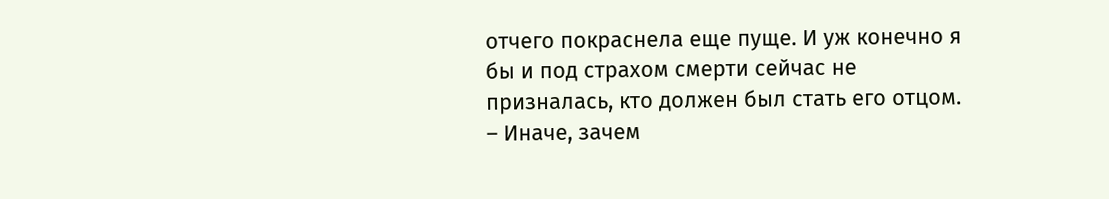отчего покраснела еще пуще. И уж конечно я бы и под страхом смерти сейчас не призналась, кто должен был стать его отцом.
– Иначе, зачем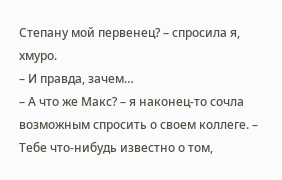Степану мой первенец? – спросила я, хмуро.
– И правда, зачем…
– А что же Макс? – я наконец-то сочла возможным спросить о своем коллеге. – Тебе что-нибудь известно о том,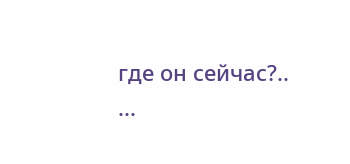где он сейчас?..
...